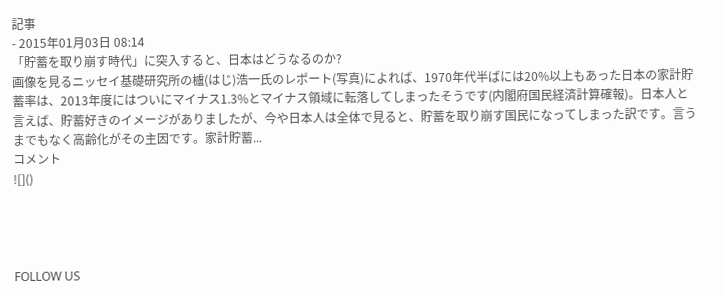記事
- 2015年01月03日 08:14
「貯蓄を取り崩す時代」に突入すると、日本はどうなるのか?
画像を見るニッセイ基礎研究所の櫨(はじ)浩一氏のレポート(写真)によれば、1970年代半ばには20%以上もあった日本の家計貯蓄率は、2013年度にはついにマイナス1.3%とマイナス領域に転落してしまったそうです(内閣府国民経済計算確報)。日本人と言えば、貯蓄好きのイメージがありましたが、今や日本人は全体で見ると、貯蓄を取り崩す国民になってしまった訳です。言うまでもなく高齢化がその主因です。家計貯蓄...
コメント
![]()




FOLLOW US